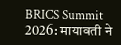BRICS Summit 2026: मायावती ने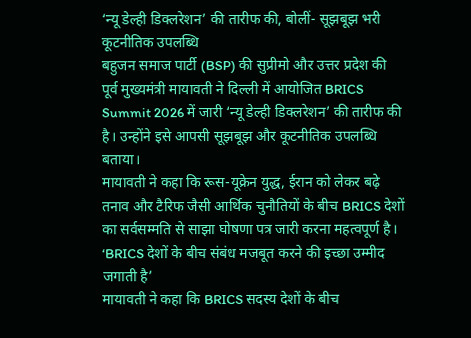‘न्यू डेल्ही डिक्लरेशन’ की तारीफ की, बोलीं- सूझबूझ भरी कूटनीतिक उपलब्धि
बहुजन समाज पार्टी (BSP) की सुप्रीमो और उत्तर प्रदेश की पूर्व मुख्यमंत्री मायावती ने दिल्ली में आयोजित BRICS Summit 2026 में जारी ‘न्यू डेल्ही डिक्लरेशन’ की तारीफ की है। उन्होंने इसे आपसी सूझबूझ और कूटनीतिक उपलब्धि बताया।
मायावती ने कहा कि रूस-यूक्रेन युद्ध, ईरान को लेकर बढ़े तनाव और टैरिफ जैसी आर्थिक चुनौतियों के बीच BRICS देशों का सर्वसम्मति से साझा घोषणा पत्र जारी करना महत्वपूर्ण है।
‘BRICS देशों के बीच संबंध मजबूत करने की इच्छा उम्मीद जगाती है’
मायावती ने कहा कि BRICS सदस्य देशों के बीच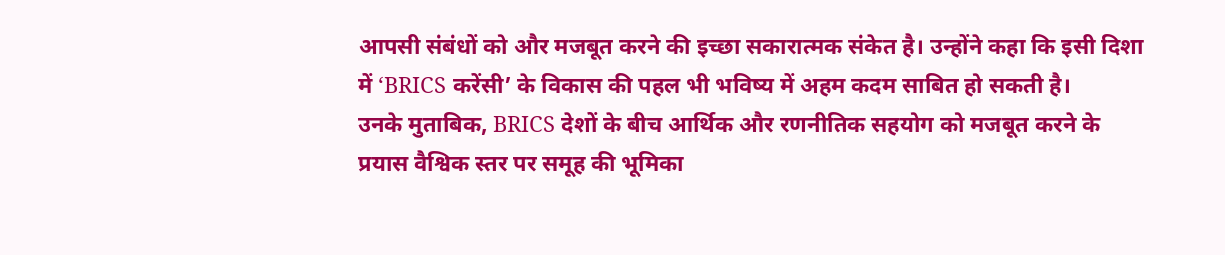आपसी संबंधों को और मजबूत करने की इच्छा सकारात्मक संकेत है। उन्होंने कहा कि इसी दिशा में ‘BRICS करेंसी’ के विकास की पहल भी भविष्य में अहम कदम साबित हो सकती है।
उनके मुताबिक, BRICS देशों के बीच आर्थिक और रणनीतिक सहयोग को मजबूत करने के प्रयास वैश्विक स्तर पर समूह की भूमिका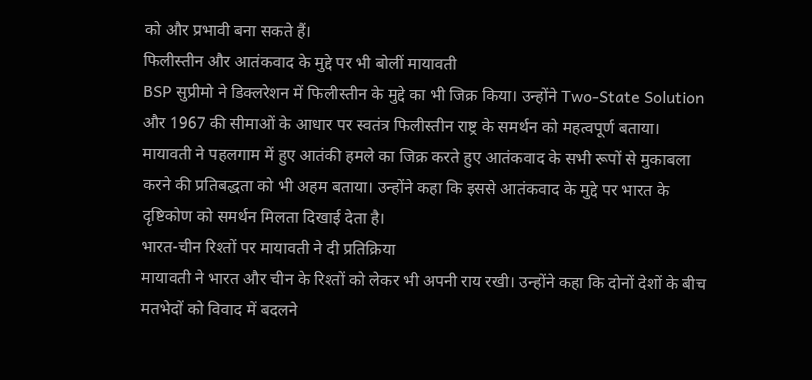को और प्रभावी बना सकते हैं।
फिलीस्तीन और आतंकवाद के मुद्दे पर भी बोलीं मायावती
BSP सुप्रीमो ने डिक्लरेशन में फिलीस्तीन के मुद्दे का भी जिक्र किया। उन्होंने Two-State Solution और 1967 की सीमाओं के आधार पर स्वतंत्र फिलीस्तीन राष्ट्र के समर्थन को महत्वपूर्ण बताया।
मायावती ने पहलगाम में हुए आतंकी हमले का जिक्र करते हुए आतंकवाद के सभी रूपों से मुकाबला करने की प्रतिबद्धता को भी अहम बताया। उन्होंने कहा कि इससे आतंकवाद के मुद्दे पर भारत के दृष्टिकोण को समर्थन मिलता दिखाई देता है।
भारत-चीन रिश्तों पर मायावती ने दी प्रतिक्रिया
मायावती ने भारत और चीन के रिश्तों को लेकर भी अपनी राय रखी। उन्होंने कहा कि दोनों देशों के बीच मतभेदों को विवाद में बदलने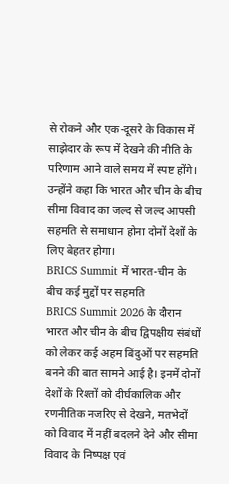से रोकने और एक-दूसरे के विकास में साझेदार के रूप में देखने की नीति के परिणाम आने वाले समय में स्पष्ट होंगे।
उन्होंने कहा कि भारत और चीन के बीच सीमा विवाद का जल्द से जल्द आपसी सहमति से समाधान होना दोनों देशों के लिए बेहतर होगा।
BRICS Summit में भारत-चीन के बीच कई मुद्दों पर सहमति
BRICS Summit 2026 के दौरान भारत और चीन के बीच द्विपक्षीय संबंधों को लेकर कई अहम बिंदुओं पर सहमति बनने की बात सामने आई है। इनमें दोनों देशों के रिश्तों को दीर्घकालिक और रणनीतिक नजरिए से देखने, मतभेदों को विवाद में नहीं बदलने देने और सीमा विवाद के निष्पक्ष एवं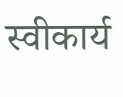स्वीकार्य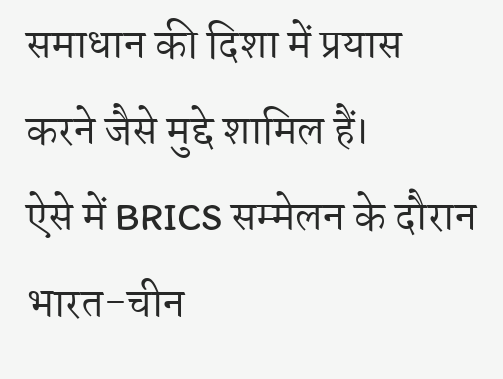समाधान की दिशा में प्रयास करने जैसे मुद्दे शामिल हैं।
ऐसे में BRICS सम्मेलन के दौरान भारत-चीन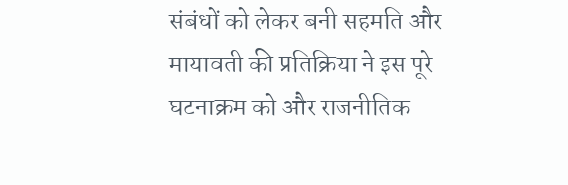संबंधों को लेकर बनी सहमति और मायावती की प्रतिक्रिया ने इस पूरे घटनाक्रम को और राजनीतिक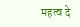महत्व दे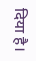दिया है।